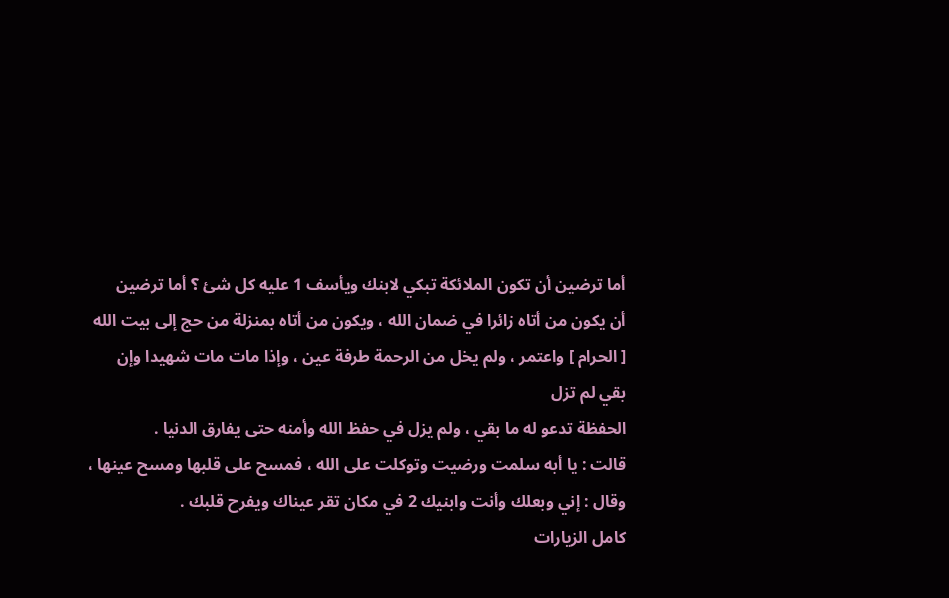أما ترضين أن تكون الملائكة تبكي لابنك ويأسف 1 عليه كل شئ ؟ أما ترضين
أن يكون من أتاه زائرا في ضمان الله ، ويكون من أتاه بمنزلة من حج إلى بيت الله
[ الحرام ] واعتمر ، ولم يخل من الرحمة طرفة عين ، وإذا مات مات شهيدا وإن بقي لم تزل
الحفظة تدعو له ما بقي ، ولم يزل في حفظ الله وأمنه حتى يفارق الدنيا .
قالت : يا أبه سلمت ورضيت وتوكلت على الله ، فمسح على قلبها ومسح عينها ،
وقال : إني وبعلك وأنت وابنيك 2 في مكان تقر عيناك ويفرح قلبك .
كامل الزيارات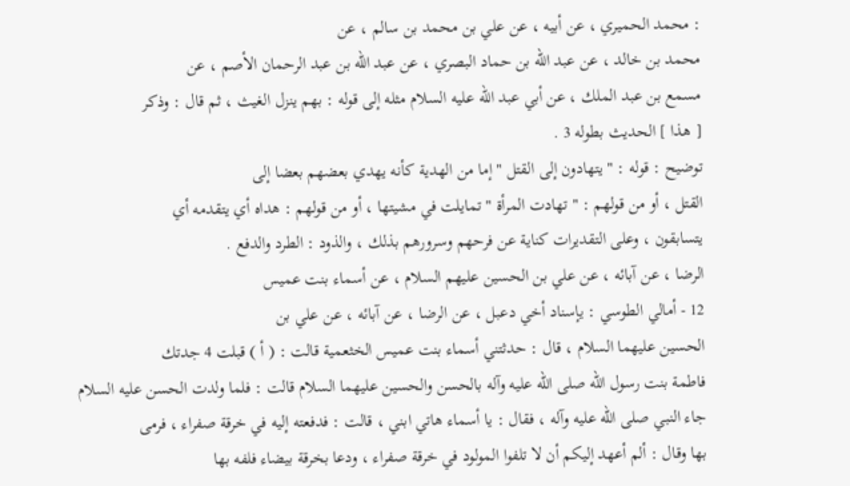: محمد الحميري ، عن أبيه ، عن علي بن محمد بن سالم ، عن
محمد بن خالد ، عن عبد الله بن حماد البصري ، عن عبد الله بن عبد الرحمان الأصم ، عن
مسمع بن عبد الملك ، عن أبي عبد الله عليه السلام مثله إلى قوله : بهم ينزل الغيث ، ثم قال : وذكر
[ هذا ] الحديث بطوله 3 .
توضيح : قوله : " يتهادون إلى القتل " إما من الهدية كأنه يهدي بعضهم بعضا إلى
القتل ، أو من قولهم : " تهادت المرأة " تمايلت في مشيتها ، أو من قولهم : هداه أي يتقدمه أي
يتسابقون ، وعلى التقديرات كناية عن فرحهم وسرورهم بذلك ، والذود : الطرد والدفع .
الرضا ، عن آبائه ، عن علي بن الحسين عليهم السلام ، عن أسماء بنت عميس
12 - أمالي الطوسي : يإسناد أخي دعبل ، عن الرضا ، عن آبائه ، عن علي بن
الحسين عليهما السلام ، قال : حدثتني أسماء بنت عميس الخثعمية قالت : ( أ ) قبلت 4 جدتك
فاطمة بنت رسول الله صلى الله عليه وآله بالحسن والحسين عليهما السلام قالت : فلما ولدت الحسن عليه السلام
جاء النبي صلى الله عليه وآله ، فقال : يا أسماء هاتي ابني ، قالت : فدفعته إليه في خرقة صفراء ، فرمى
بها وقال : ألم أعهد إليكم أن لا تلفوا المولود في خرقة صفراء ، ودعا بخرقة بيضاء فلفه بها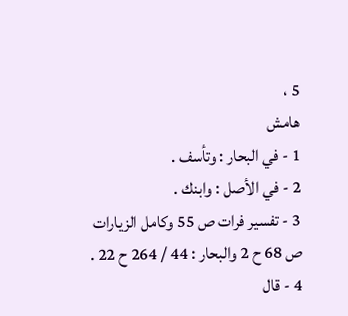5 ،
هامش
1 - في البحار : وتأسف .
2 - في الأصل : وابنك .
3 - تفسير فرات ص 55 وكامل الزيارات ص 68 ح 2 والبحار : 44 / 264 ح 22 .
4 - قال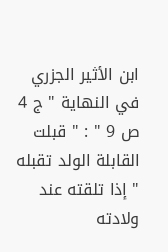ابن الأثير الجزري في النهاية " ج 4 ص 9 " : " قبلت القابلة الولد تقبله " إذا تلقته عند ولادته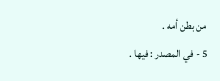من بطن أمه .
5 - في المصدر : فيها .